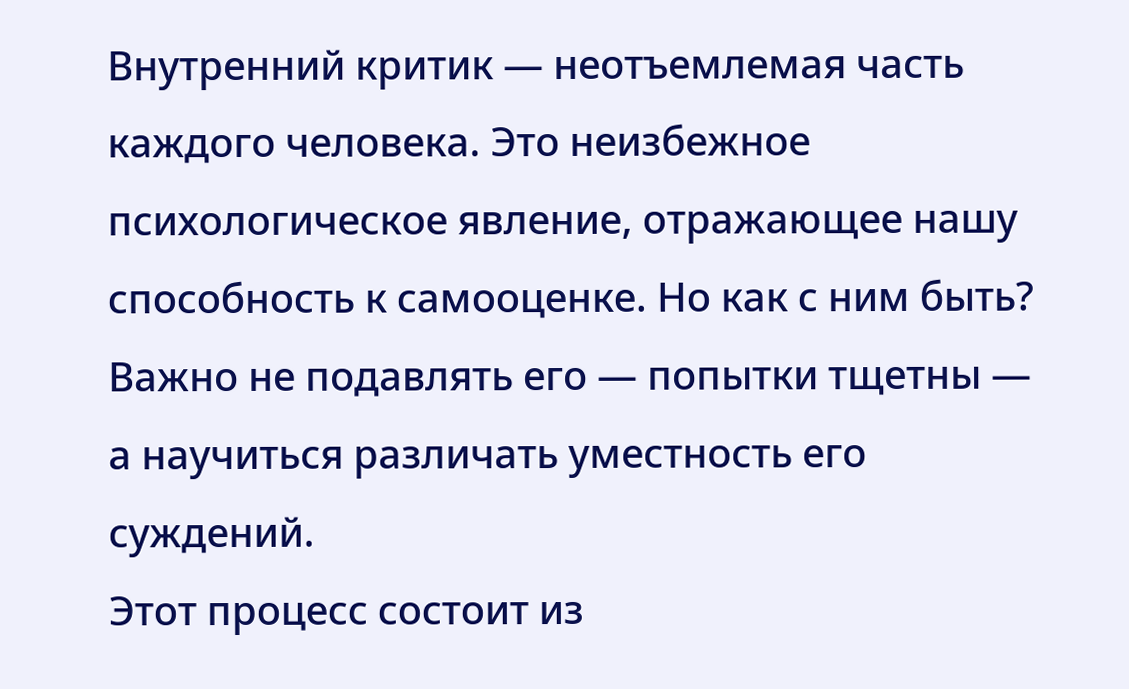Внутренний критик — неотъемлемая часть каждого человека. Это неизбежное психологическое явление, отражающее нашу способность к самооценке. Но как с ним быть? Важно не подавлять его — попытки тщетны — а научиться различать уместность его суждений.
Этот процесс состоит из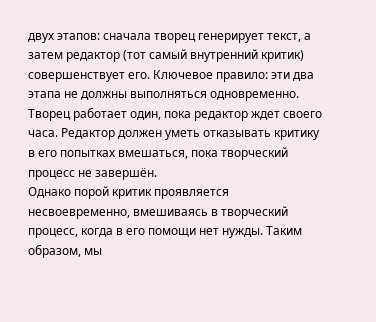двух этапов: сначала творец генерирует текст, а затем редактор (тот самый внутренний критик) совершенствует его. Ключевое правило: эти два этапа не должны выполняться одновременно. Творец работает один, пока редактор ждет своего часа. Редактор должен уметь отказывать критику в его попытках вмешаться, пока творческий процесс не завершён.
Однако порой критик проявляется несвоевременно, вмешиваясь в творческий процесс, когда в его помощи нет нужды. Таким образом, мы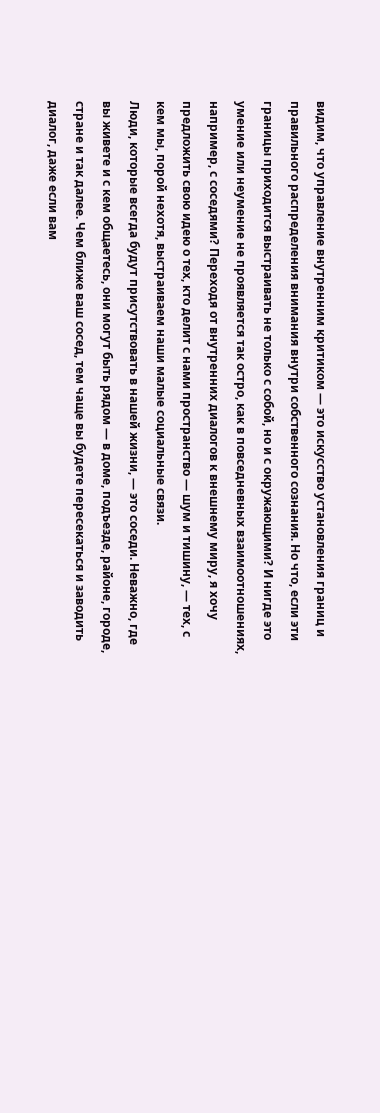видим, что управление внутренним критиком — это искусство установления границ и правильного распределения внимания внутри собственного сознания. Но что, если эти границы приходится выстраивать не только с собой, но и с окружающими? И нигде это умение или неумение не проявляется так остро, как в повседневных взаимоотношениях, например, с соседями? Переходя от внутренних диалогов к внешнему миру, я хочу предложить свою идею о тех, кто делит с нами пространство — шум и тишину, — тех, с кем мы, порой нехотя, выстраиваем наши малые социальные связи.
Люди, которые всегда будут присутствовать в нашей жизни, — это соседи. Неважно, где вы живете и с кем общаетесь, они могут быть рядом — в доме, подъезде, районе, городе, стране и так далее. Чем ближе ваш сосед, тем чаще вы будете пересекаться и заводить диалог, даже если вам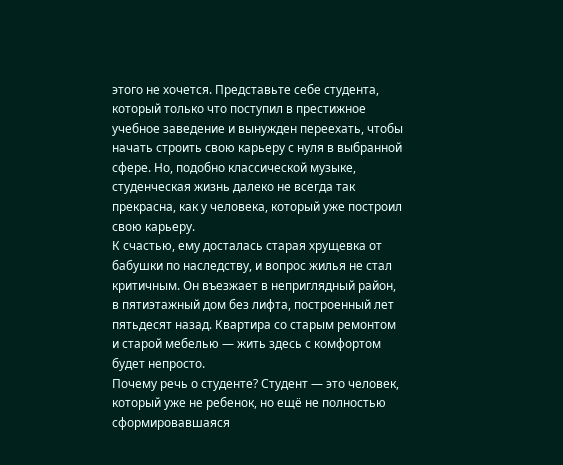этого не хочется. Представьте себе студента, который только что поступил в престижное учебное заведение и вынужден переехать, чтобы начать строить свою карьеру с нуля в выбранной сфере. Но, подобно классической музыке, студенческая жизнь далеко не всегда так прекрасна, как у человека, который уже построил свою карьеру.
К счастью, ему досталась старая хрущевка от бабушки по наследству, и вопрос жилья не стал критичным. Он въезжает в неприглядный район, в пятиэтажный дом без лифта, построенный лет пятьдесят назад. Квартира со старым ремонтом и старой мебелью — жить здесь с комфортом будет непросто.
Почему речь о студенте? Студент — это человек, который уже не ребенок, но ещё не полностью сформировавшаяся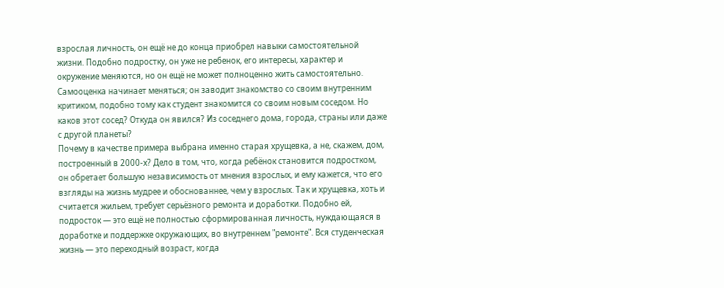взрослая личность, он ещё не до конца приобрел навыки самостоятельной жизни. Подобно подростку, он уже не ребенок, его интересы, характер и окружение меняются, но он ещё не может полноценно жить самостоятельно. Самооценка начинает меняться; он заводит знакомство со своим внутренним критиком, подобно тому как студент знакомится со своим новым соседом. Но каков этот сосед? Откуда он явился? Из соседнего дома, города, страны или даже с другой планеты?
Почему в качестве примера выбрана именно старая хрущевка, а не, скажем, дом, построенный в 2000-х? Дело в том, что, когда ребёнок становится подростком, он обретает большую независимость от мнения взрослых, и ему кажется, что его взгляды на жизнь мудрее и обоснованнее, чем у взрослых. Так и хрущевка, хоть и считается жильем, требует серьёзного ремонта и доработки. Подобно ей, подросток — это ещё не полностью сформированная личность, нуждающаяся в доработке и поддержке окружающих, во внутреннем "ремонте". Вся студенческая жизнь — это переходный возраст, когда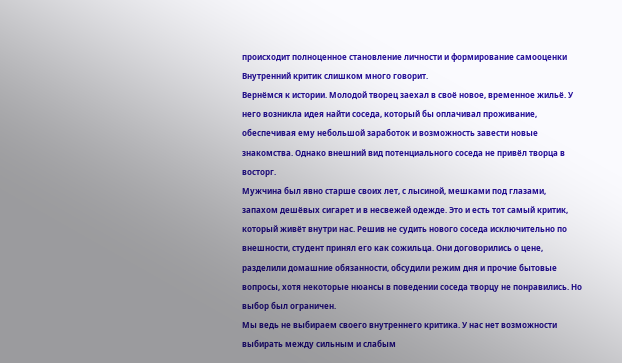происходит полноценное становление личности и формирование самооценки
Внутренний критик слишком много говорит.
Вернёмся к истории. Молодой творец заехал в своё новое, временное жильё. У него возникла идея найти соседа, который бы оплачивал проживание, обеспечивая ему небольшой заработок и возможность завести новые знакомства. Однако внешний вид потенциального соседа не привёл творца в восторг.
Мужчина был явно старше своих лет, с лысиной, мешками под глазами, запахом дешёвых сигарет и в несвежей одежде. Это и есть тот самый критик, который живёт внутри нас. Решив не судить нового соседа исключительно по внешности, студент принял его как сожильца. Они договорились о цене, разделили домашние обязанности, обсудили режим дня и прочие бытовые вопросы, хотя некоторые нюансы в поведении соседа творцу не понравились. Но выбор был ограничен.
Мы ведь не выбираем своего внутреннего критика. У нас нет возможности выбирать между сильным и слабым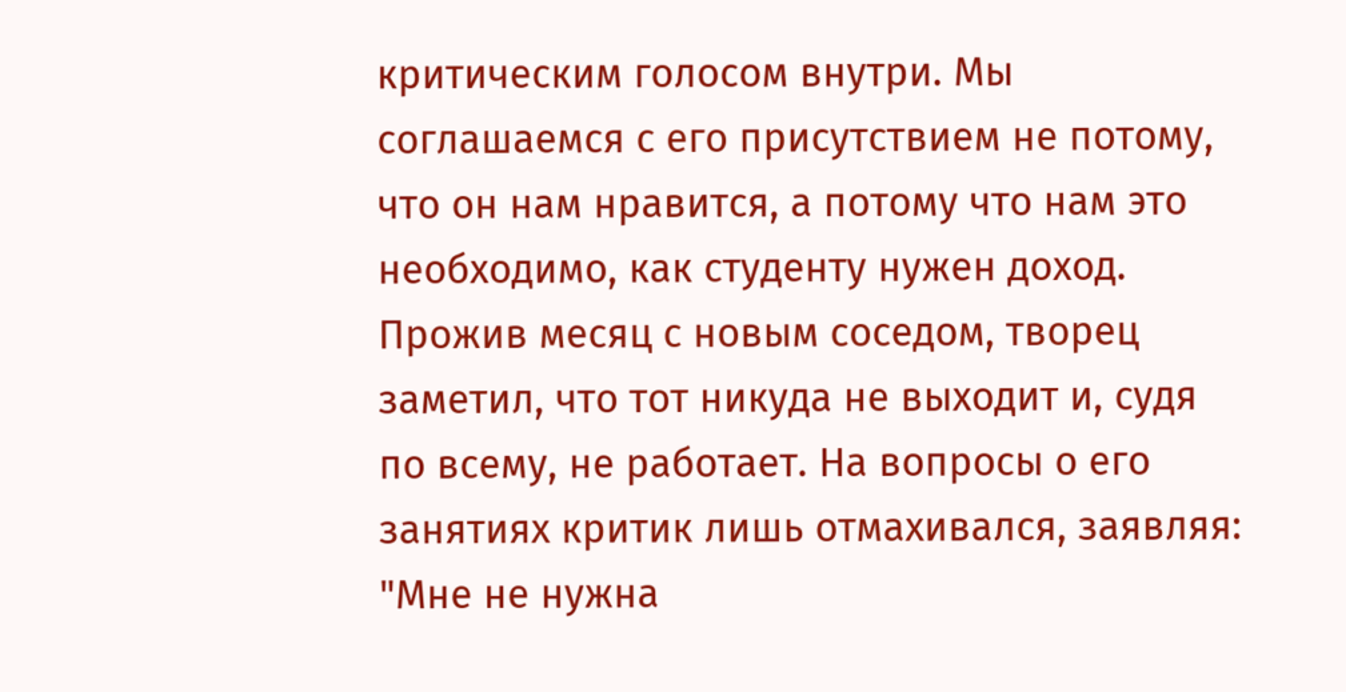критическим голосом внутри. Мы соглашаемся с его присутствием не потому, что он нам нравится, а потому что нам это необходимо, как студенту нужен доход.
Прожив месяц с новым соседом, творец заметил, что тот никуда не выходит и, судя по всему, не работает. На вопросы о его занятиях критик лишь отмахивался, заявляя: "Мне не нужна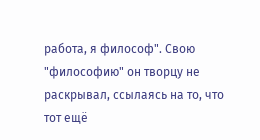работа, я философ". Свою "философию" он творцу не раскрывал, ссылаясь на то, что тот ещё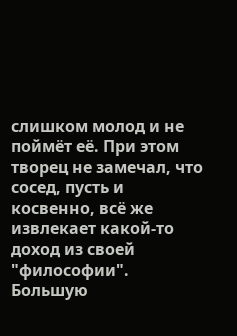слишком молод и не поймёт её. При этом творец не замечал, что сосед, пусть и косвенно, всё же извлекает какой-то доход из своей "философии". Большую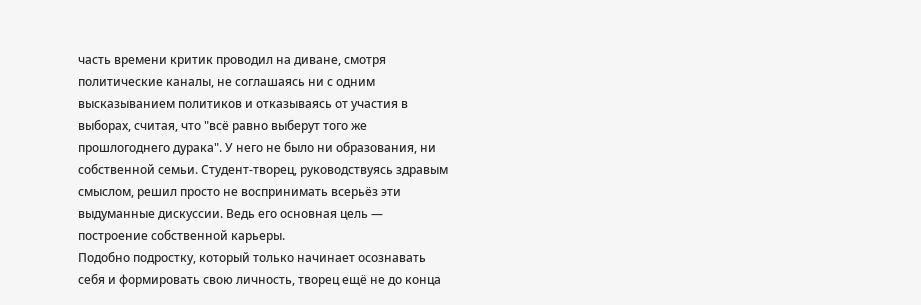часть времени критик проводил на диване, смотря политические каналы, не соглашаясь ни с одним высказыванием политиков и отказываясь от участия в выборах, считая, что "всё равно выберут того же прошлогоднего дурака". У него не было ни образования, ни собственной семьи. Студент-творец, руководствуясь здравым смыслом, решил просто не воспринимать всерьёз эти выдуманные дискуссии. Ведь его основная цель — построение собственной карьеры.
Подобно подростку, который только начинает осознавать себя и формировать свою личность, творец ещё не до конца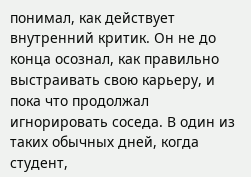понимал, как действует внутренний критик. Он не до конца осознал, как правильно выстраивать свою карьеру, и пока что продолжал игнорировать соседа. В один из таких обычных дней, когда студент,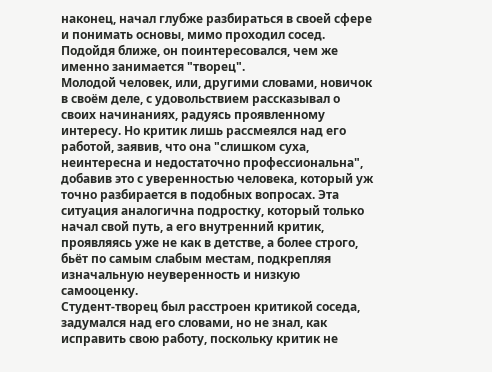наконец, начал глубже разбираться в своей сфере и понимать основы, мимо проходил сосед. Подойдя ближе, он поинтересовался, чем же именно занимается "творец".
Молодой человек, или, другими словами, новичок в своём деле, с удовольствием рассказывал о своих начинаниях, радуясь проявленному интересу. Но критик лишь рассмеялся над его работой, заявив, что она "слишком суха, неинтересна и недостаточно профессиональна", добавив это с уверенностью человека, который уж точно разбирается в подобных вопросах. Эта ситуация аналогична подростку, который только начал свой путь, а его внутренний критик, проявляясь уже не как в детстве, а более строго, бьёт по самым слабым местам, подкрепляя изначальную неуверенность и низкую самооценку.
Студент-творец был расстроен критикой соседа, задумался над его словами, но не знал, как исправить свою работу, поскольку критик не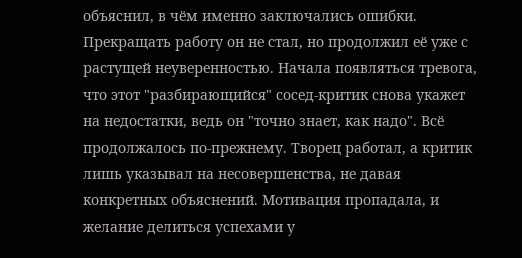объяснил, в чём именно заключались ошибки. Прекращать работу он не стал, но продолжил её уже с растущей неуверенностью. Начала появляться тревога, что этот "разбирающийся" сосед-критик снова укажет на недостатки, ведь он "точно знает, как надо". Всё продолжалось по-прежнему. Творец работал, а критик лишь указывал на несовершенства, не давая конкретных объяснений. Мотивация пропадала, и желание делиться успехами у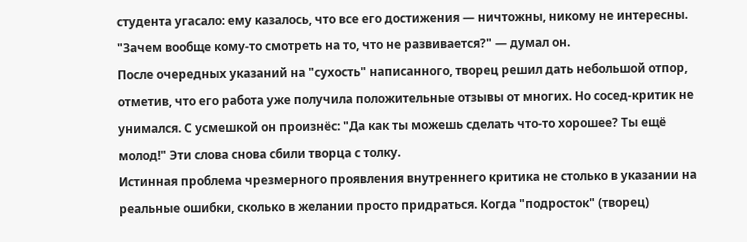студента угасало: ему казалось, что все его достижения — ничтожны, никому не интересны. "Зачем вообще кому-то смотреть на то, что не развивается?" — думал он.
После очередных указаний на "сухость" написанного, творец решил дать небольшой отпор, отметив, что его работа уже получила положительные отзывы от многих. Но сосед-критик не унимался. С усмешкой он произнёс: "Да как ты можешь сделать что-то хорошее? Ты ещё молод!" Эти слова снова сбили творца с толку.
Истинная проблема чрезмерного проявления внутреннего критика не столько в указании на реальные ошибки, сколько в желании просто придраться. Когда "подросток" (творец)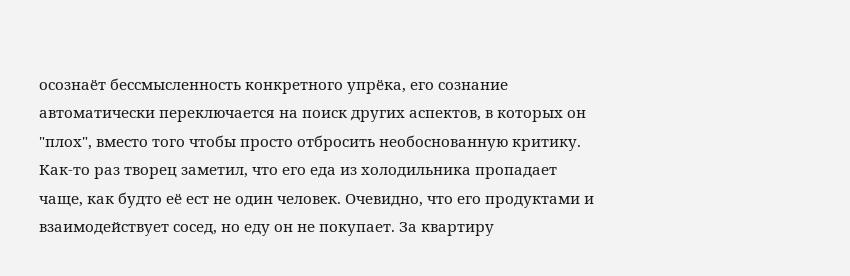осознаёт бессмысленность конкретного упрёка, его сознание автоматически переключается на поиск других аспектов, в которых он "плох", вместо того чтобы просто отбросить необоснованную критику.
Как-то раз творец заметил, что его еда из холодильника пропадает чаще, как будто её ест не один человек. Очевидно, что его продуктами и взаимодействует сосед, но еду он не покупает. За квартиру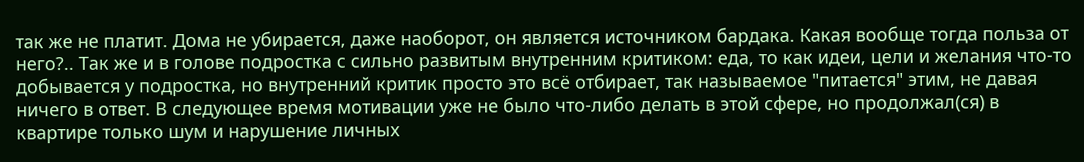так же не платит. Дома не убирается, даже наоборот, он является источником бардака. Какая вообще тогда польза от него?.. Так же и в голове подростка с сильно развитым внутренним критиком: еда, то как идеи, цели и желания что-то добывается у подростка, но внутренний критик просто это всё отбирает, так называемое "питается" этим, не давая ничего в ответ. В следующее время мотивации уже не было что-либо делать в этой сфере, но продолжал(ся) в квартире только шум и нарушение личных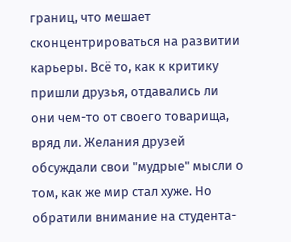границ, что мешает сконцентрироваться на развитии карьеры. Всё то, как к критику пришли друзья, отдавались ли они чем-то от своего товарища, вряд ли. Желания друзей обсуждали свои "мудрые" мысли о том, как же мир стал хуже. Но обратили внимание на студента-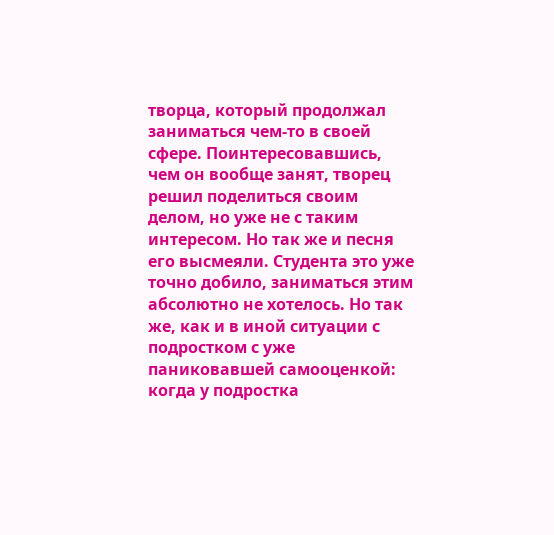творца, который продолжал заниматься чем-то в своей сфере. Поинтересовавшись, чем он вообще занят, творец решил поделиться своим делом, но уже не с таким интересом. Но так же и песня его высмеяли. Студента это уже точно добило, заниматься этим абсолютно не хотелось. Но так же, как и в иной ситуации с подростком с уже паниковавшей самооценкой: когда у подростка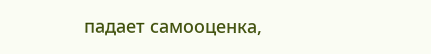падает самооценка,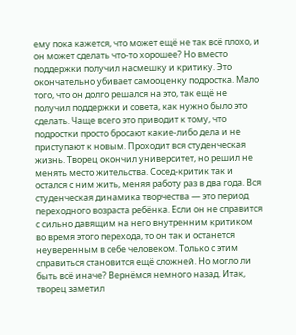ему пока кажется, что может ещё не так всё плохо, и он может сделать что-то хорошее? Но вместо поддержки получил насмешку и критику. Это окончательно убивает самооценку подростка. Мало того, что он долго решался на это, так ещё не получил поддержки и совета, как нужно было это сделать. Чаще всего это приводит к тому, что подростки просто бросают какие-либо дела и не приступают к новым. Проходит вся студенческая жизнь. Творец окончил университет, но решил не менять место жительства. Сосед-критик так и остался с ним жить, меняя работу раз в два года. Вся студенческая динамика творчества — это период переходного возраста ребёнка. Если он не справится с сильно давящим на него внутренним критиком во время этого перехода, то он так и останется неуверенным в себе человеком. Только с этим справиться становится ещё сложней. Но могло ли быть всё иначе? Вернёмся немного назад. Итак, творец заметил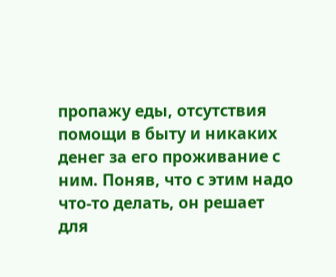пропажу еды, отсутствия помощи в быту и никаких денег за его проживание с ним. Поняв, что с этим надо что-то делать, он решает для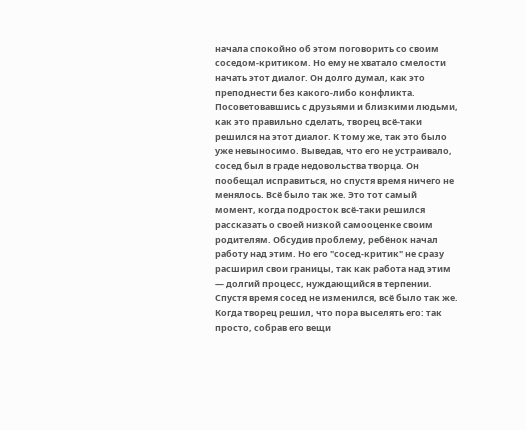начала спокойно об этом поговорить со своим соседом-критиком. Но ему не хватало смелости начать этот диалог. Он долго думал, как это преподнести без какого-либо конфликта. Посоветовавшись с друзьями и близкими людьми, как это правильно сделать, творец всё-таки решился на этот диалог. К тому же, так это было уже невыносимо. Выведав, что его не устраивало, сосед был в граде недовольства творца. Он пообещал исправиться, но спустя время ничего не менялось. Всё было так же. Это тот самый момент, когда подросток всё-таки решился рассказать о своей низкой самооценке своим родителям. Обсудив проблему, ребёнок начал работу над этим. Но его "сосед-критик" не сразу расширил свои границы, так как работа над этим — долгий процесс, нуждающийся в терпении. Спустя время сосед не изменился, всё было так же. Когда творец решил, что пора выселять его: так просто, собрав его вещи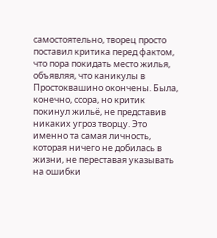самостоятельно, творец просто поставил критика перед фактом, что пора покидать место жилья, объявляя, что каникулы в Простоквашино окончены. Была, конечно, ссора, но критик покинул жильё, не представив никаких угроз творцу. Это именно та самая личность, которая ничего не добилась в жизни, не переставая указывать на ошибки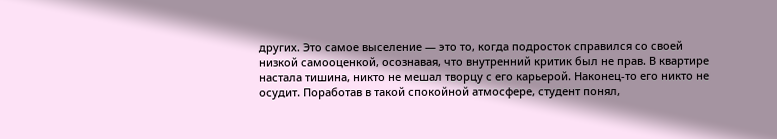других. Это самое выселение — это то, когда подросток справился со своей низкой самооценкой, осознавая, что внутренний критик был не прав. В квартире настала тишина, никто не мешал творцу с его карьерой. Наконец-то его никто не осудит. Поработав в такой спокойной атмосфере, студент понял,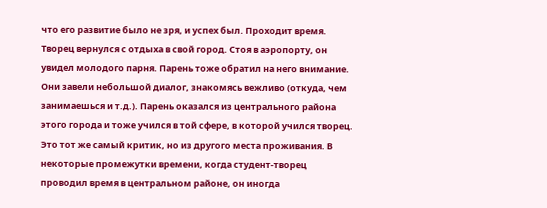что его развитие было не зря, и успех был. Проходит время. Творец вернулся с отдыха в свой город. Стоя в аэропорту, он увидел молодого парня. Парень тоже обратил на него внимание. Они завели небольшой диалог, знакомясь вежливо (откуда, чем занимаешься и т.д.). Парень оказался из центрального района этого города и тоже учился в той сфере, в которой учился творец. Это тот же самый критик, но из другого места проживания. В некоторые промежутки времени, когда студент-творец проводил время в центральном районе, он иногда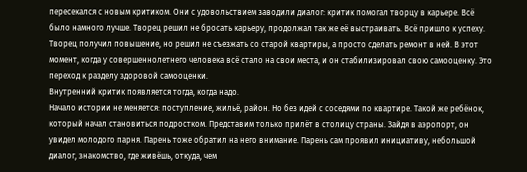пересекался с новым критиком. Они с удовольствием заводили диалог: критик помогал творцу в карьере. Всё было намного лучше. Творец решил не бросать карьеру, продолжал так же её выстраивать. Всё пришло к успеху. Творец получил повышение, но решил не съезжать со старой квартиры, а просто сделать ремонт в ней. В этот момент, когда у совершеннолетнего человека всё стало на свои места, и он стабилизировал свою самооценку. Это переход к разделу здоровой самооценки.
Внутренний критик появляется тогда, когда надо.
Начало истории не меняется: поступление, жильё, район. Но без идей с соседями по квартире. Такой же ребёнок, который начал становиться подростком. Представим только прилёт в столицу страны. Зайдя в аэропорт, он увидел молодого парня. Парень тоже обратил на него внимание. Парень сам проявил инициативу, небольшой диалог, знакомство, где живёшь, откуда, чем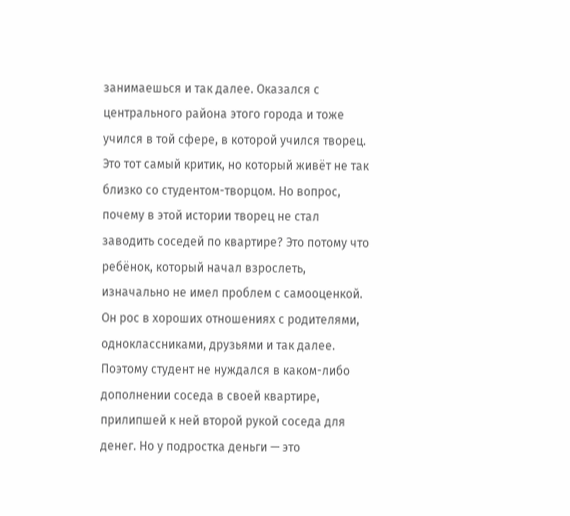занимаешься и так далее. Оказался с центрального района этого города и тоже учился в той сфере, в которой учился творец. Это тот самый критик, но который живёт не так близко со студентом-творцом. Но вопрос, почему в этой истории творец не стал заводить соседей по квартире? Это потому что ребёнок, который начал взрослеть, изначально не имел проблем с самооценкой. Он рос в хороших отношениях с родителями, одноклассниками, друзьями и так далее. Поэтому студент не нуждался в каком-либо дополнении соседа в своей квартире, прилипшей к ней второй рукой соседа для денег. Но у подростка деньги — это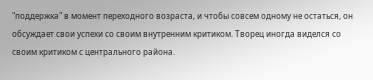"поддержка" в момент переходного возраста, и чтобы совсем одному не остаться, он обсуждает свои успехи со своим внутренним критиком. Творец иногда виделся со своим критиком с центрального района.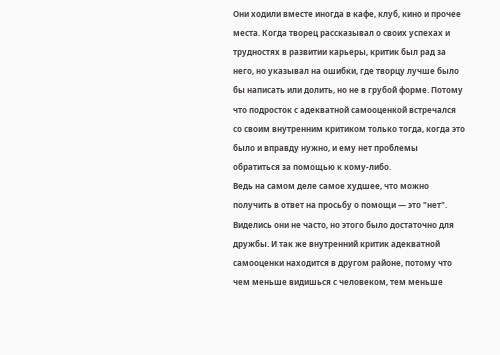Они ходили вместе иногда в кафе, клуб, кино и прочее места. Когда творец рассказывал о своих успехах и трудностях в развитии карьеры, критик был рад за него, но указывал на ошибки, где творцу лучше было бы написать или долить, но не в грубой форме. Потому что подросток с адекватной самооценкой встречался со своим внутренним критиком только тогда, когда это было и вправду нужно, и ему нет проблемы обратиться за помощью к кому-либо.
Ведь на самом деле самое худшее, что можно получить в ответ на просьбу о помощи — это "нет".
Виделись они не часто, но этого было достаточно для дружбы. И так же внутренний критик адекватной самооценки находится в другом районе, потому что чем меньше видишься с человеком, тем меньше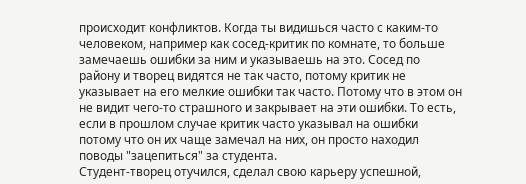происходит конфликтов. Когда ты видишься часто с каким-то человеком, например как сосед-критик по комнате, то больше замечаешь ошибки за ним и указываешь на это. Сосед по району и творец видятся не так часто, потому критик не указывает на его мелкие ошибки так часто. Потому что в этом он не видит чего-то страшного и закрывает на эти ошибки. То есть, если в прошлом случае критик часто указывал на ошибки потому что он их чаще замечал на них, он просто находил поводы "зацепиться" за студента.
Студент-творец отучился, сделал свою карьеру успешной,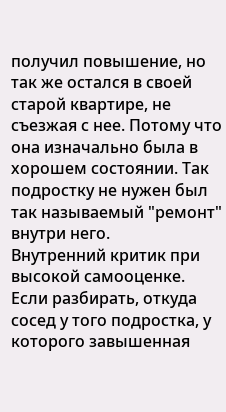получил повышение, но так же остался в своей старой квартире, не съезжая с нее. Потому что она изначально была в хорошем состоянии. Так подростку не нужен был так называемый "ремонт" внутри него.
Внутренний критик при высокой самооценке.
Если разбирать, откуда сосед у того подростка, у которого завышенная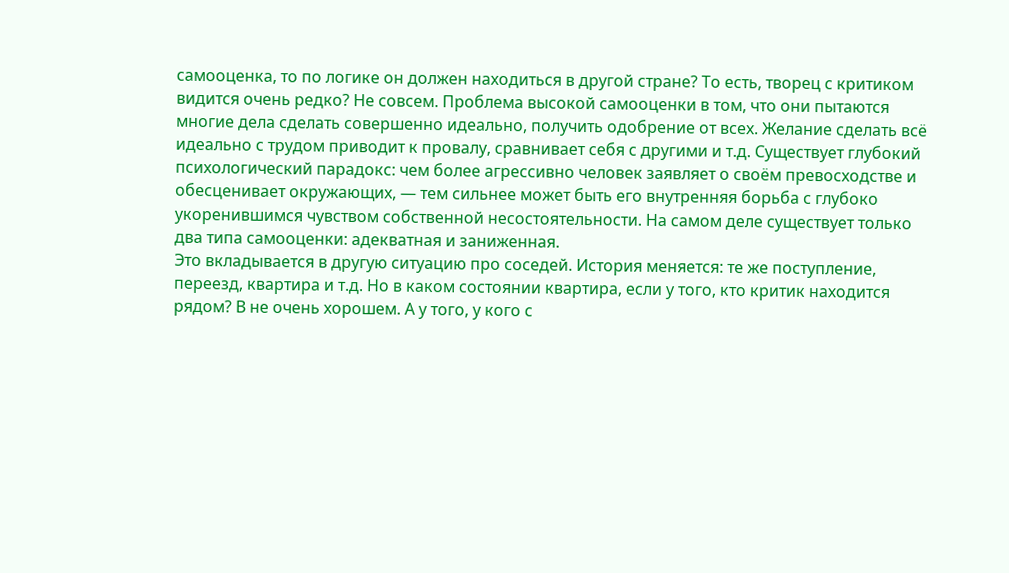самооценка, то по логике он должен находиться в другой стране? То есть, творец с критиком видится очень редко? Не совсем. Проблема высокой самооценки в том, что они пытаются многие дела сделать совершенно идеально, получить одобрение от всех. Желание сделать всё идеально с трудом приводит к провалу, сравнивает себя с другими и т.д. Существует глубокий психологический парадокс: чем более агрессивно человек заявляет о своём превосходстве и обесценивает окружающих, — тем сильнее может быть его внутренняя борьба с глубоко укоренившимся чувством собственной несостоятельности. На самом деле существует только два типа самооценки: адекватная и заниженная.
Это вкладывается в другую ситуацию про соседей. История меняется: те же поступление, переезд, квартира и т.д. Но в каком состоянии квартира, если у того, кто критик находится рядом? В не очень хорошем. А у того, у кого с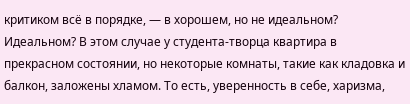критиком всё в порядке, — в хорошем, но не идеальном?
Идеальном? В этом случае у студента-творца квартира в прекрасном состоянии, но некоторые комнаты, такие как кладовка и балкон, заложены хламом. То есть, уверенность в себе, харизма,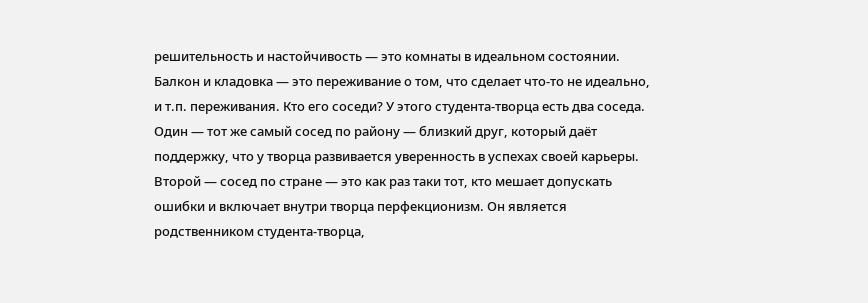решительность и настойчивость — это комнаты в идеальном состоянии. Балкон и кладовка — это переживание о том, что сделает что-то не идеально, и т.п. переживания. Кто его соседи? У этого студента-творца есть два соседа. Один — тот же самый сосед по району — близкий друг, который даёт поддержку, что у творца развивается уверенность в успехах своей карьеры. Второй — сосед по стране — это как раз таки тот, кто мешает допускать ошибки и включает внутри творца перфекционизм. Он является родственником студента-творца,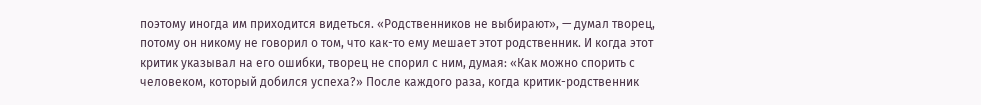поэтому иногда им приходится видеться. «Родственников не выбирают», — думал творец, потому он никому не говорил о том, что как-то ему мешает этот родственник. И когда этот критик указывал на его ошибки, творец не спорил с ним, думая: «Как можно спорить с человеком, который добился успеха?» После каждого раза, когда критик-родственник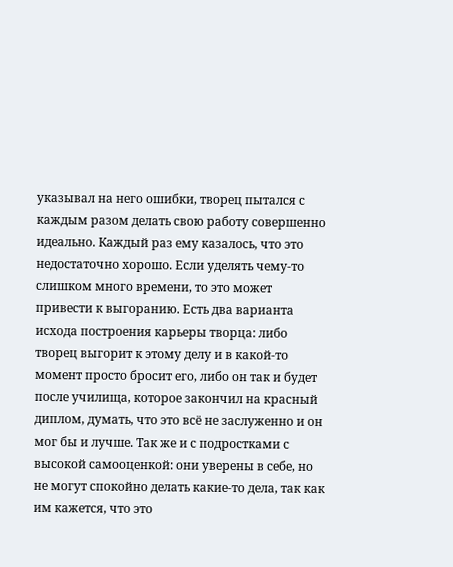указывал на него ошибки, творец пытался с каждым разом делать свою работу совершенно идеально. Каждый раз ему казалось, что это недостаточно хорошо. Если уделять чему-то слишком много времени, то это может привести к выгоранию. Есть два варианта исхода построения карьеры творца: либо творец выгорит к этому делу и в какой-то момент просто бросит его, либо он так и будет после училища, которое закончил на красный диплом, думать, что это всё не заслуженно и он мог бы и лучше. Так же и с подростками с высокой самооценкой: они уверены в себе, но не могут спокойно делать какие-то дела, так как им кажется, что это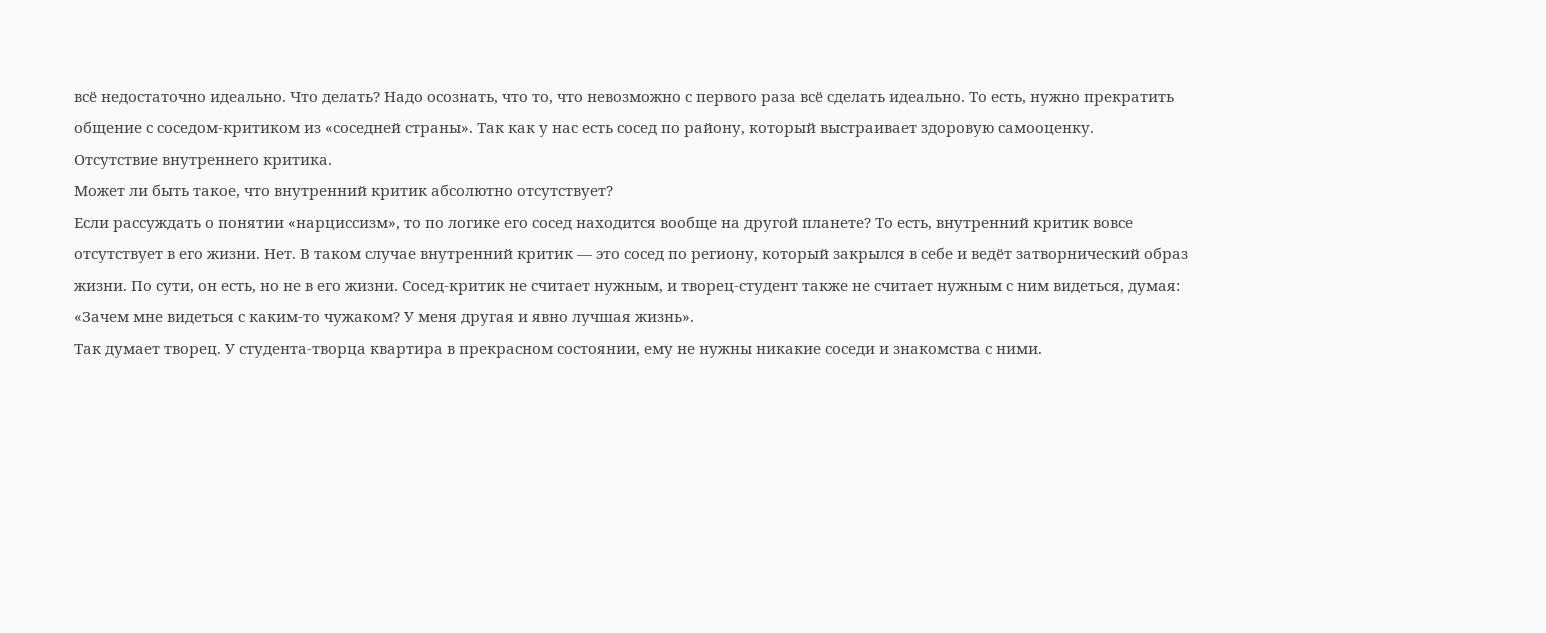всё недостаточно идеально. Что делать? Надо осознать, что то, что невозможно с первого раза всё сделать идеально. То есть, нужно прекратить общение с соседом-критиком из «соседней страны». Так как у нас есть сосед по району, который выстраивает здоровую самооценку.
Отсутствие внутреннего критика.
Может ли быть такое, что внутренний критик абсолютно отсутствует?
Если рассуждать о понятии «нарциссизм», то по логике его сосед находится вообще на другой планете? То есть, внутренний критик вовсе отсутствует в его жизни. Нет. В таком случае внутренний критик — это сосед по региону, который закрылся в себе и ведёт затворнический образ жизни. По сути, он есть, но не в его жизни. Сосед-критик не считает нужным, и творец-студент также не считает нужным с ним видеться, думая: «Зачем мне видеться с каким-то чужаком? У меня другая и явно лучшая жизнь».
Так думает творец. У студента-творца квартира в прекрасном состоянии, ему не нужны никакие соседи и знакомства с ними.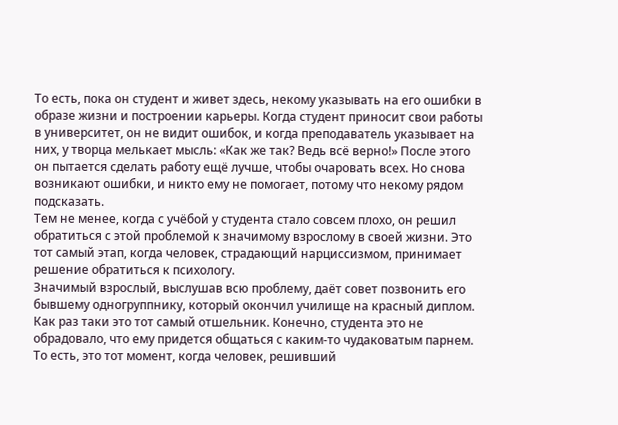То есть, пока он студент и живет здесь, некому указывать на его ошибки в образе жизни и построении карьеры. Когда студент приносит свои работы в университет, он не видит ошибок, и когда преподаватель указывает на них, у творца мелькает мысль: «Как же так? Ведь всё верно!» После этого он пытается сделать работу ещё лучше, чтобы очаровать всех. Но снова возникают ошибки, и никто ему не помогает, потому что некому рядом подсказать.
Тем не менее, когда с учёбой у студента стало совсем плохо, он решил обратиться с этой проблемой к значимому взрослому в своей жизни. Это тот самый этап, когда человек, страдающий нарциссизмом, принимает решение обратиться к психологу.
Значимый взрослый, выслушав всю проблему, даёт совет позвонить его бывшему одногруппнику, который окончил училище на красный диплом. Как раз таки это тот самый отшельник. Конечно, студента это не обрадовало, что ему придется общаться с каким-то чудаковатым парнем. То есть, это тот момент, когда человек, решивший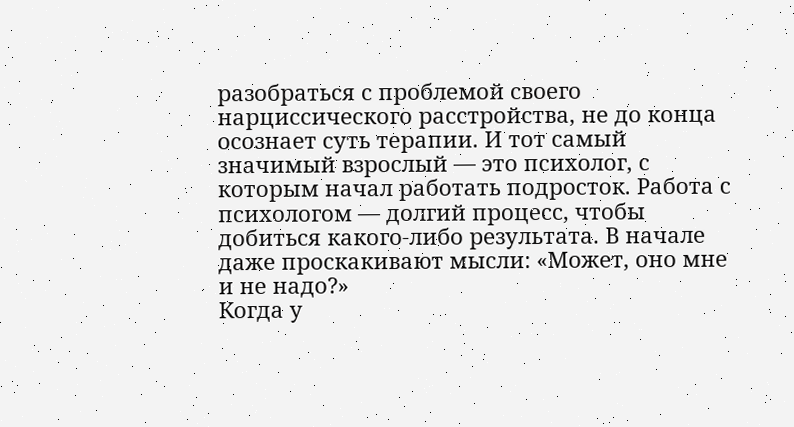разобраться с проблемой своего нарциссического расстройства, не до конца осознает суть терапии. И тот самый значимый взрослый — это психолог, с которым начал работать подросток. Работа с психологом — долгий процесс, чтобы добиться какого-либо результата. В начале даже проскакивают мысли: «Может, оно мне и не надо?»
Когда у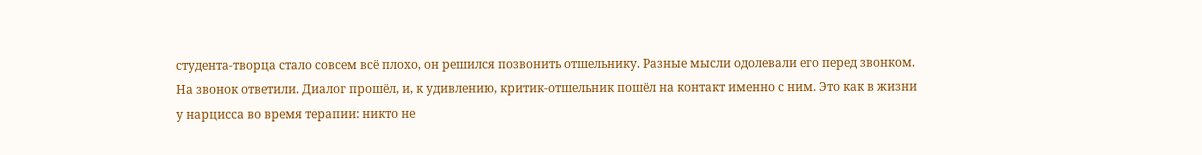студента-творца стало совсем всё плохо, он решился позвонить отшельнику. Разные мысли одолевали его перед звонком. На звонок ответили. Диалог прошёл, и, к удивлению, критик-отшельник пошёл на контакт именно с ним. Это как в жизни у нарцисса во время терапии: никто не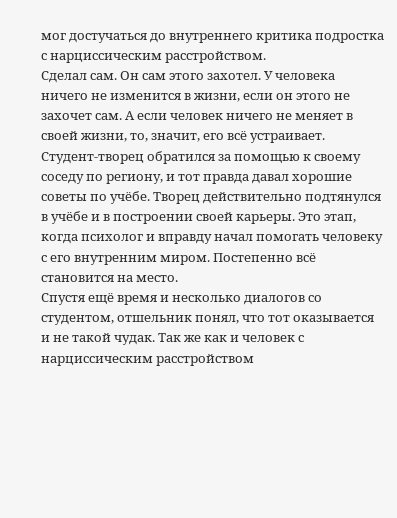мог достучаться до внутреннего критика подростка с нарциссическим расстройством.
Сделал сам. Он сам этого захотел. У человека ничего не изменится в жизни, если он этого не захочет сам. А если человек ничего не меняет в своей жизни, то, значит, его всё устраивает.
Студент-творец обратился за помощью к своему соседу по региону, и тот правда давал хорошие советы по учёбе. Творец действительно подтянулся в учёбе и в построении своей карьеры. Это этап, когда психолог и вправду начал помогать человеку с его внутренним миром. Постепенно всё становится на место.
Спустя ещё время и несколько диалогов со студентом, отшельник понял, что тот оказывается и не такой чудак. Так же как и человек с нарциссическим расстройством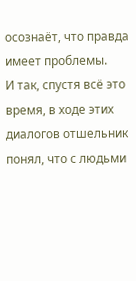осознаёт, что правда имеет проблемы.
И так, спустя всё это время, в ходе этих диалогов отшельник понял, что с людьми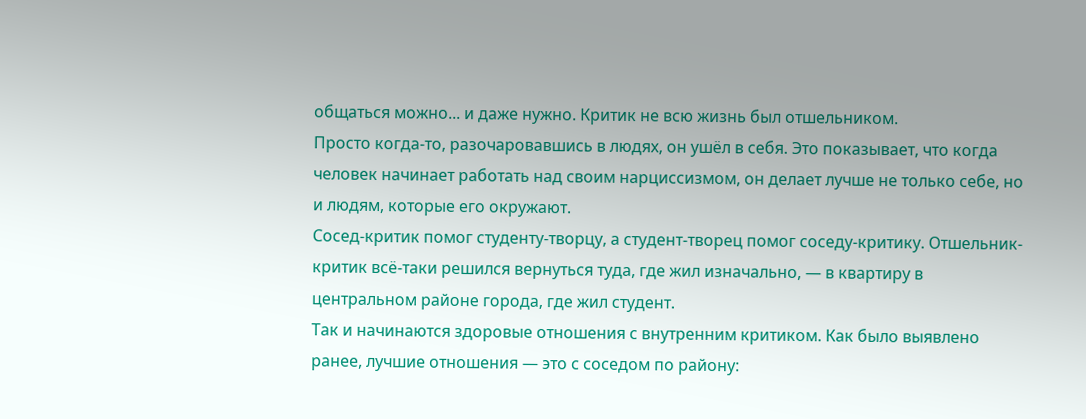общаться можно... и даже нужно. Критик не всю жизнь был отшельником.
Просто когда-то, разочаровавшись в людях, он ушёл в себя. Это показывает, что когда человек начинает работать над своим нарциссизмом, он делает лучше не только себе, но и людям, которые его окружают.
Сосед-критик помог студенту-творцу, а студент-творец помог соседу-критику. Отшельник-критик всё-таки решился вернуться туда, где жил изначально, — в квартиру в центральном районе города, где жил студент.
Так и начинаются здоровые отношения с внутренним критиком. Как было выявлено ранее, лучшие отношения — это с соседом по району: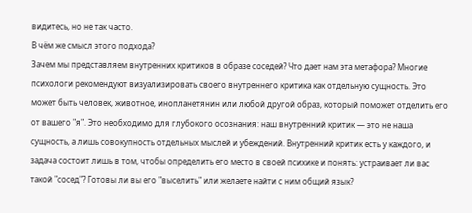видитесь, но не так часто.
В чём же смысл этого подхода?
Зачем мы представляем внутренних критиков в образе соседей? Что дает нам эта метафора? Многие психологи рекомендуют визуализировать своего внутреннего критика как отдельную сущность. Это может быть человек, животное, инопланетянин или любой другой образ, который поможет отделить его от вашего "я". Это необходимо для глубокого осознания: наш внутренний критик — это не наша сущность, а лишь совокупность отдельных мыслей и убеждений. Внутренний критик есть у каждого, и задача состоит лишь в том, чтобы определить его место в своей психике и понять: устраивает ли вас такой "сосед"? Готовы ли вы его "выселить" или желаете найти с ним общий язык?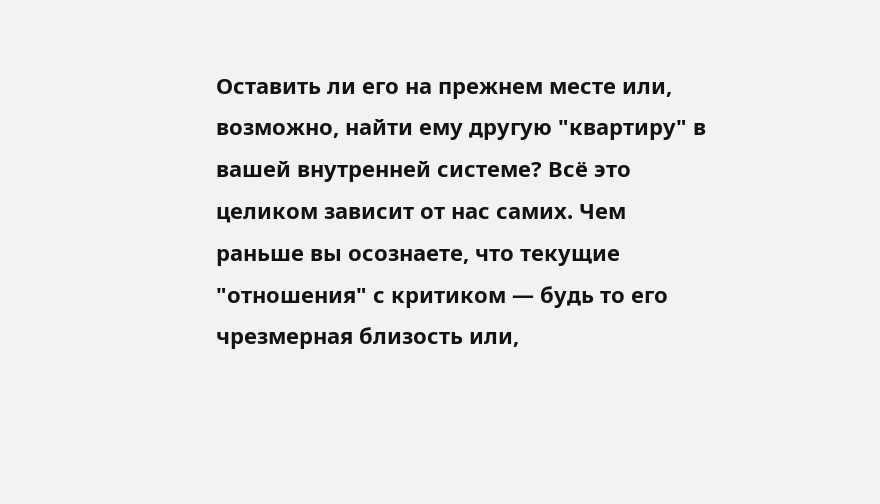Оставить ли его на прежнем месте или, возможно, найти ему другую "квартиру" в вашей внутренней системе? Всё это целиком зависит от нас самих. Чем раньше вы осознаете, что текущие "отношения" с критиком — будь то его чрезмерная близость или,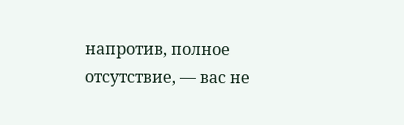напротив, полное отсутствие, — вас не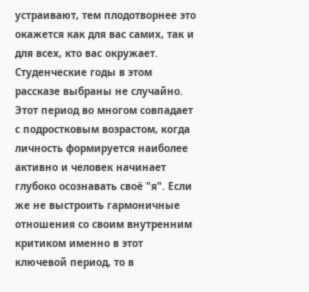устраивают, тем плодотворнее это окажется как для вас самих, так и для всех, кто вас окружает. Студенческие годы в этом рассказе выбраны не случайно. Этот период во многом совпадает с подростковым возрастом, когда личность формируется наиболее активно и человек начинает глубоко осознавать своё "я". Если же не выстроить гармоничные отношения со своим внутренним критиком именно в этот ключевой период, то в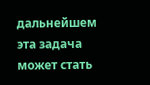дальнейшем эта задача может стать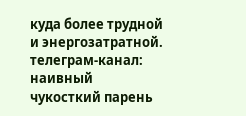куда более трудной и энергозатратной.
телеграм-канал: наивный чукосткий парень